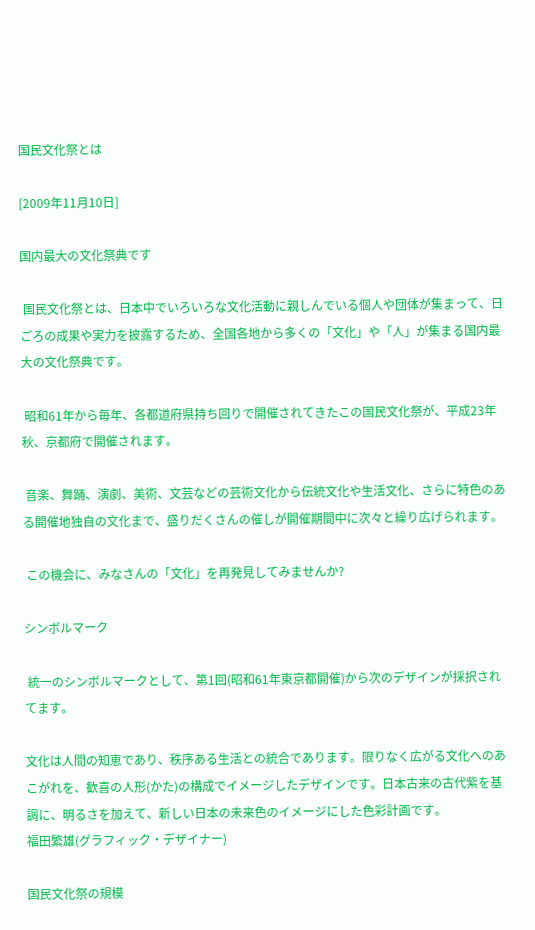国民文化祭とは

[2009年11月10日]

国内最大の文化祭典です

 国民文化祭とは、日本中でいろいろな文化活動に親しんでいる個人や団体が集まって、日ごろの成果や実力を披露するため、全国各地から多くの「文化」や「人」が集まる国内最大の文化祭典です。

 昭和61年から毎年、各都道府県持ち回りで開催されてきたこの国民文化祭が、平成23年秋、京都府で開催されます。

 音楽、舞踊、演劇、美術、文芸などの芸術文化から伝統文化や生活文化、さらに特色のある開催地独自の文化まで、盛りだくさんの催しが開催期間中に次々と繰り広げられます。

 この機会に、みなさんの「文化」を再発見してみませんか?

シンボルマーク

 統一のシンボルマークとして、第1回(昭和61年東京都開催)から次のデザインが採択されてます。

文化は人間の知恵であり、秩序ある生活との統合であります。限りなく広がる文化へのあこがれを、歓喜の人形(かた)の構成でイメージしたデザインです。日本古来の古代紫を基調に、明るさを加えて、新しい日本の未来色のイメージにした色彩計画です。
福田繁雄(グラフィック・デザイナー)

国民文化祭の規模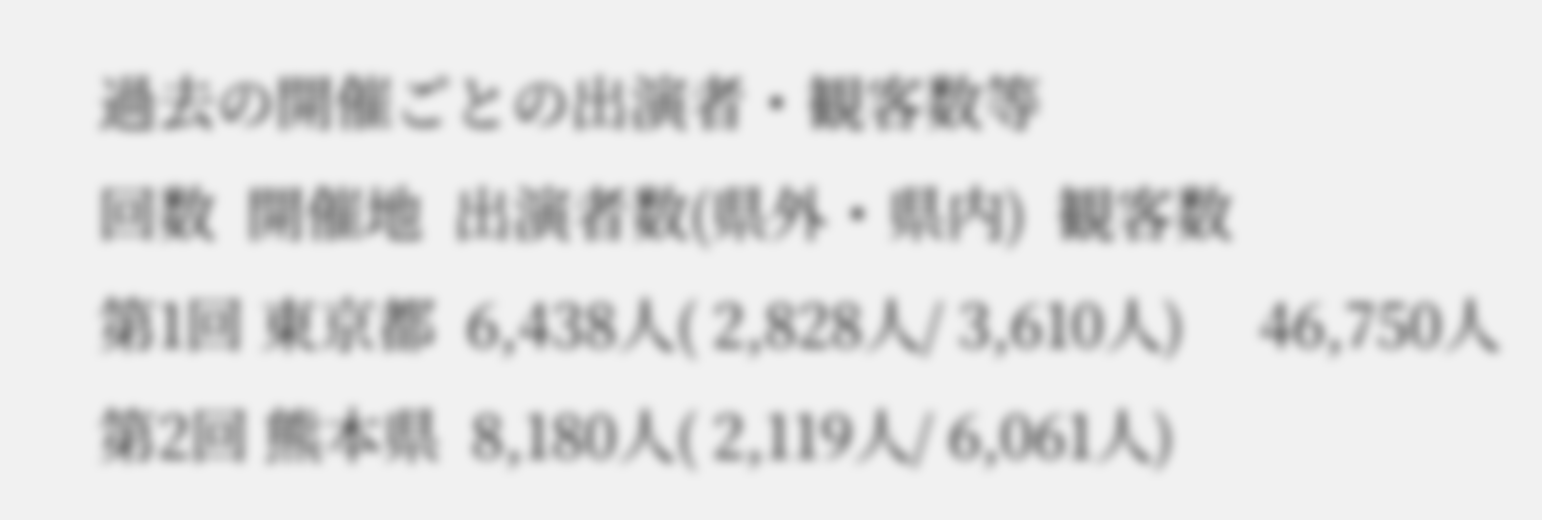過去の開催ごとの出演者・観客数等
回数  開催地  出演者数(県外・県内)  観客数
第1回 東京都  6,438人( 2,828人/ 3,610人)     46,750人
第2回 熊本県  8,180人( 2,119人/ 6,061人)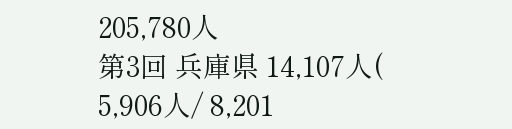205,780人
第3回 兵庫県 14,107人( 5,906人/ 8,201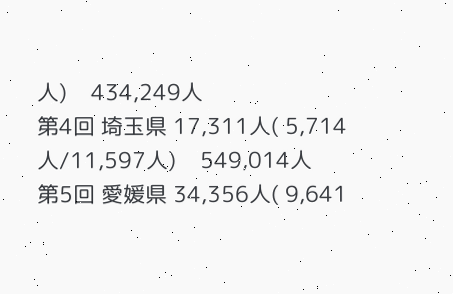人)    434,249人
第4回 埼玉県 17,311人( 5,714人/11,597人)    549,014人
第5回 愛媛県 34,356人( 9,641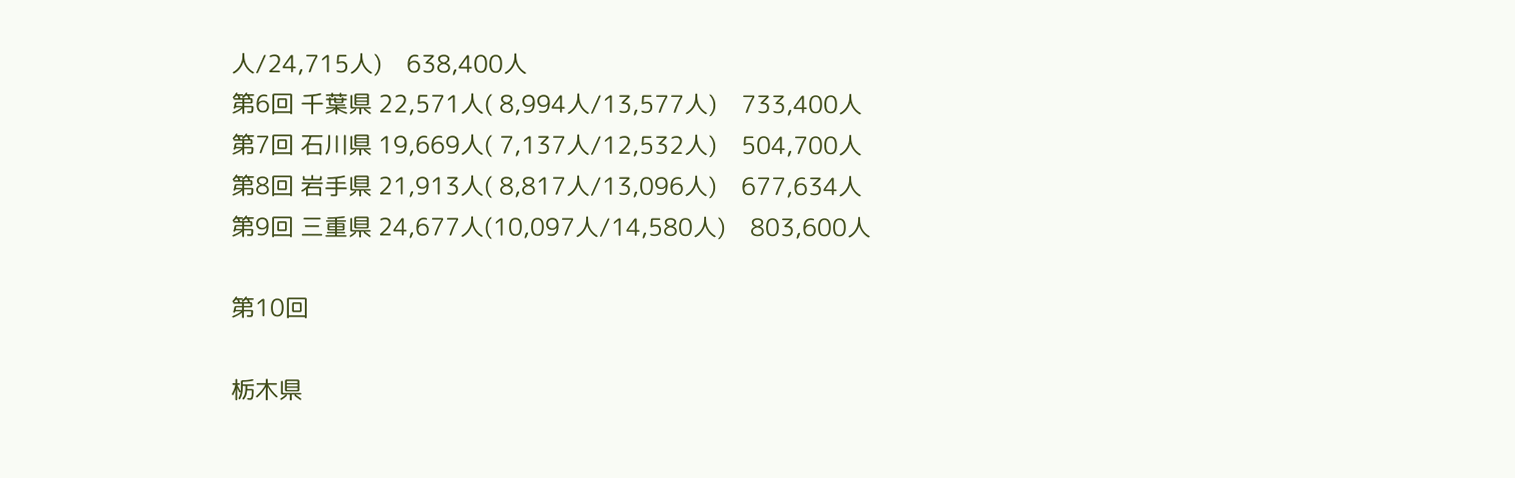人/24,715人)    638,400人
第6回 千葉県 22,571人( 8,994人/13,577人)    733,400人
第7回 石川県 19,669人( 7,137人/12,532人)    504,700人
第8回 岩手県 21,913人( 8,817人/13,096人)    677,634人
第9回 三重県 24,677人(10,097人/14,580人)    803,600人

第10回

栃木県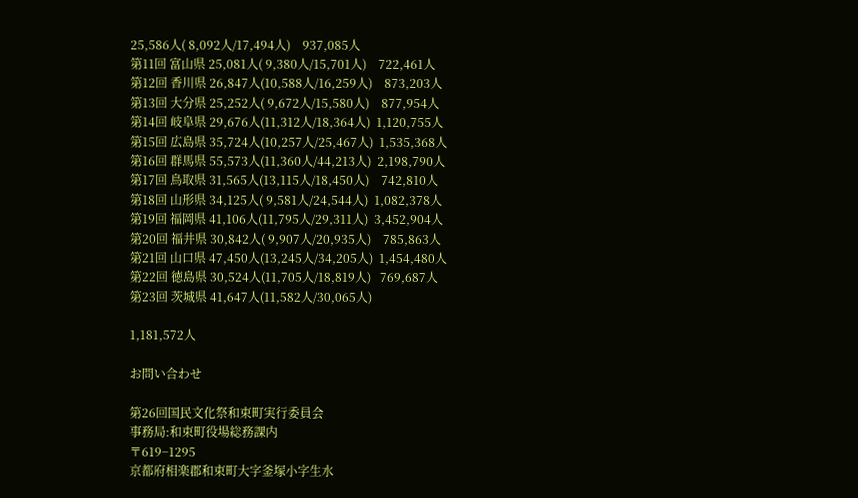25,586人( 8,092人/17,494人)    937,085人
第11回 富山県 25,081人( 9,380人/15,701人)    722,461人
第12回 香川県 26,847人(10,588人/16,259人)    873,203人
第13回 大分県 25,252人( 9,672人/15,580人)    877,954人
第14回 岐阜県 29,676人(11,312人/18,364人)  1,120,755人
第15回 広島県 35,724人(10,257人/25,467人)  1,535,368人
第16回 群馬県 55,573人(11,360人/44,213人)  2,198,790人
第17回 鳥取県 31,565人(13,115人/18,450人)    742,810人
第18回 山形県 34,125人( 9,581人/24,544人)  1,082,378人
第19回 福岡県 41,106人(11,795人/29,311人)  3,452,904人
第20回 福井県 30,842人( 9,907人/20,935人)    785,863人
第21回 山口県 47,450人(13,245人/34,205人)  1,454,480人
第22回 徳島県 30,524人(11,705人/18,819人)   769,687人
第23回 茨城県 41,647人(11,582人/30,065人)

1,181,572人

お問い合わせ

第26回国民文化祭和束町実行委員会
事務局:和束町役場総務課内
〒619−1295
京都府相楽郡和束町大字釜塚小字生水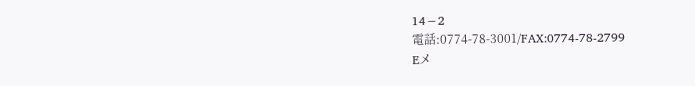14−2
電話:0774-78-3001/FAX:0774-78-2799
Eメ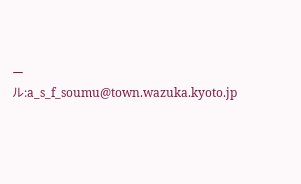ール:a_s_f_soumu@town.wazuka.kyoto.jp